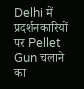Delhi में प्रदर्शनकारियों पर Pellet Gun चलाने का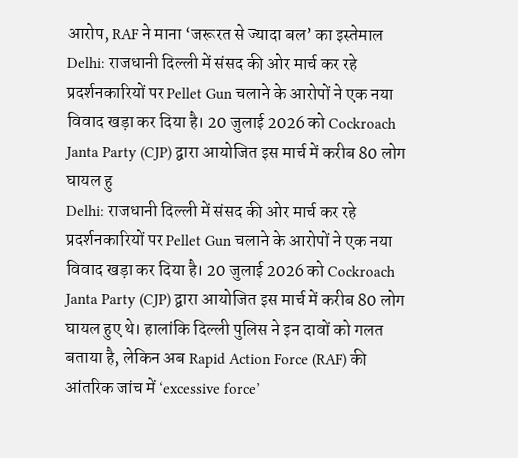आरोप, RAF ने माना ‘जरूरत से ज्यादा बल’ का इस्तेमाल
Delhi: राजधानी दिल्ली में संसद की ओर मार्च कर रहे प्रदर्शनकारियों पर Pellet Gun चलाने के आरोपों ने एक नया विवाद खड़ा कर दिया है। 20 जुलाई 2026 को Cockroach Janta Party (CJP) द्वारा आयोजित इस मार्च में करीब 80 लोग घायल हु
Delhi: राजधानी दिल्ली में संसद की ओर मार्च कर रहे प्रदर्शनकारियों पर Pellet Gun चलाने के आरोपों ने एक नया विवाद खड़ा कर दिया है। 20 जुलाई 2026 को Cockroach Janta Party (CJP) द्वारा आयोजित इस मार्च में करीब 80 लोग घायल हुए थे। हालांकि दिल्ली पुलिस ने इन दावों को गलत बताया है, लेकिन अब Rapid Action Force (RAF) की आंतरिक जांच में ‘excessive force’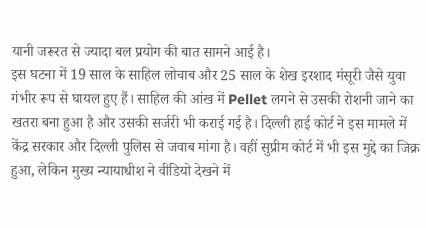यानी जरूरत से ज्यादा बल प्रयोग की बात सामने आई है।
इस घटना में 19 साल के साहिल लोचाब और 25 साल के शेख इरशाद मंसूरी जैसे युवा गंभीर रूप से घायल हुए हैं। साहिल की आंख में Pellet लगने से उसकी रोशनी जाने का खतरा बना हुआ है और उसकी सर्जरी भी कराई गई है। दिल्ली हाई कोर्ट ने इस मामले में केंद्र सरकार और दिल्ली पुलिस से जवाब मांगा है। वहीं सुप्रीम कोर्ट में भी इस मुद्दे का जिक्र हुआ, लेकिन मुख्य न्यायाधीश ने वीडियो देखने में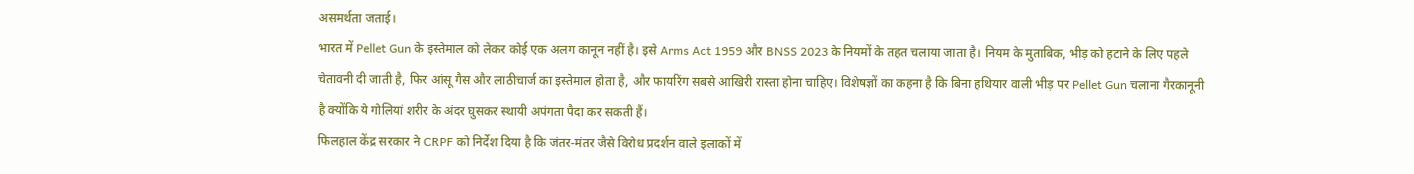असमर्थता जताई।
भारत में Pellet Gun के इस्तेमाल को लेकर कोई एक अलग कानून नहीं है। इसे Arms Act 1959 और BNSS 2023 के नियमों के तहत चलाया जाता है। नियम के मुताबिक, भीड़ को हटाने के लिए पहले चेतावनी दी जाती है, फिर आंसू गैस और लाठीचार्ज का इस्तेमाल होता है, और फायरिंग सबसे आखिरी रास्ता होना चाहिए। विशेषज्ञों का कहना है कि बिना हथियार वाली भीड़ पर Pellet Gun चलाना गैरकानूनी है क्योंकि ये गोलियां शरीर के अंदर घुसकर स्थायी अपंगता पैदा कर सकती हैं।
फिलहाल केंद्र सरकार ने CRPF को निर्देश दिया है कि जंतर-मंतर जैसे विरोध प्रदर्शन वाले इलाकों में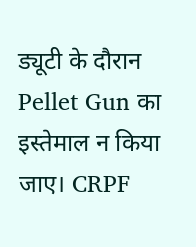ड्यूटी के दौरान Pellet Gun का इस्तेमाल न किया जाए। CRPF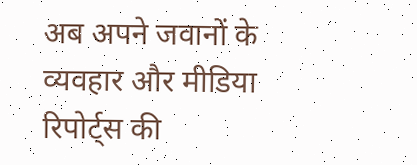अब अपने जवानों के व्यवहार और मीडिया रिपोर्ट्स की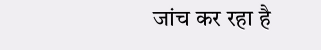जांच कर रहा है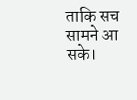ताकि सच सामने आ सके।